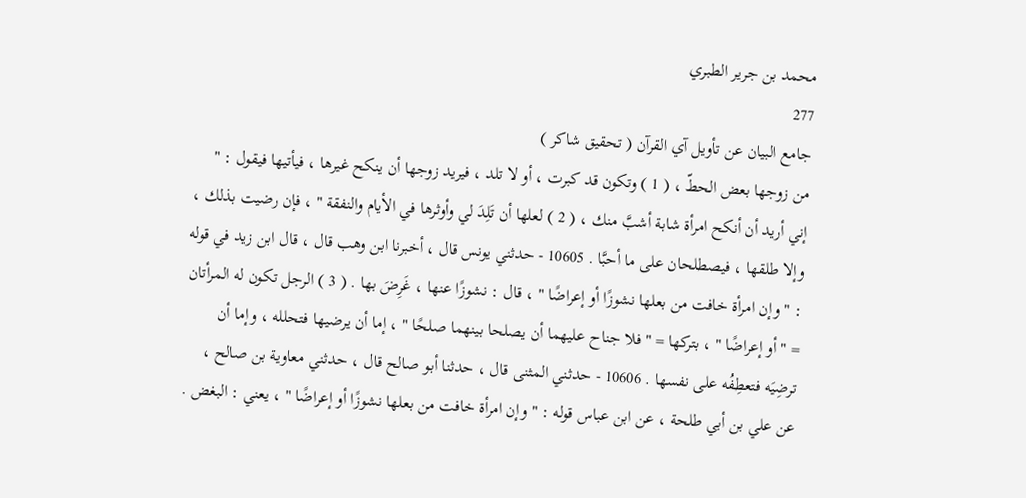محمد بن جرير الطبري
277
جامع البيان عن تأويل آي القرآن ( تحقيق شاكر )
من زوجها بعض الحطّ ، ( 1 ) وتكون قد كبرت ، أو لا تلد ، فيريد زوجها أن ينكح غيرها ، فيأتيها فيقول : " إني أريد أن أنكح امرأة شابة أشبَّ منك ، ( 2 ) لعلها أن تَلِدَ لي وأوثرها في الأيام والنفقة " ، فإن رضيت بذلك ، وإلا طلقها ، فيصطلحان على ما أحبَّا . 10605 - حدثني يونس قال ، أخبرنا ابن وهب قال ، قال ابن زيد في قوله : " وإن امرأة خافت من بعلها نشوزًا أو إعراضًا " ، قال : نشوزًا عنها ، غَرِضَ بها . ( 3 ) الرجل تكون له المرأتان = " أو إعراضًا " ، بتركها = " فلا جناح عليهما أن يصلحا بينهما صلحًا " ، إما أن يرضيها فتحلله ، وإما أن ترضِيَه فتعطِفُه على نفسها . 10606 - حدثني المثنى قال ، حدثنا أبو صالح قال ، حدثني معاوية بن صالح ، عن علي بن أبي طلحة ، عن ابن عباس قوله : " وإن امرأة خافت من بعلها نشوزًا أو إعراضًا " ، يعني : البغض .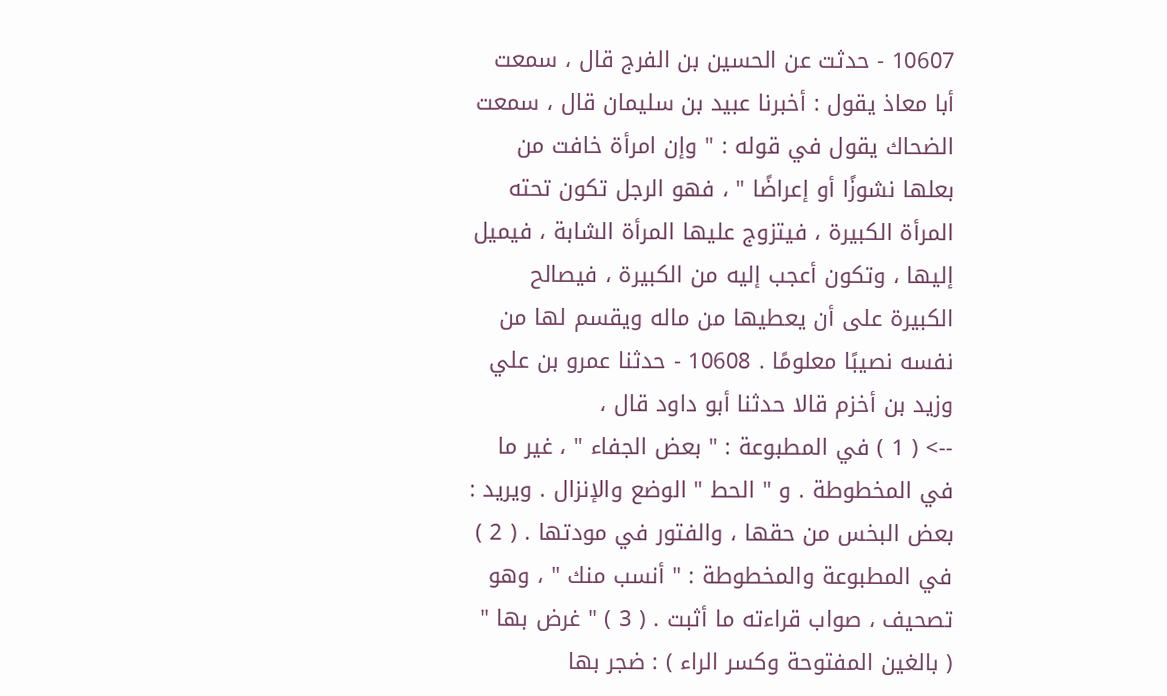10607 - حدثت عن الحسين بن الفرج قال ، سمعت أبا معاذ يقول : أخبرنا عبيد بن سليمان قال ، سمعت الضحاك يقول في قوله : " وإن امرأة خافت من بعلها نشوزًا أو إعراضًا " ، فهو الرجل تكون تحته المرأة الكبيرة ، فيتزوج عليها المرأة الشابة ، فيميل إليها ، وتكون أعجب إليه من الكبيرة ، فيصالح الكبيرة على أن يعطيها من ماله ويقسم لها من نفسه نصيبًا معلومًا . 10608 - حدثنا عمرو بن علي وزيد بن أخزم قالا حدثنا أبو داود قال ،
--> ( 1 ) في المطبوعة : " بعض الجفاء " ، غير ما في المخطوطة . و " الحط " الوضع والإنزال . ويريد : بعض البخس من حقها ، والفتور في مودتها . ( 2 ) في المطبوعة والمخطوطة : " أنسب منك " ، وهو تصحيف ، صواب قراءته ما أثبت . ( 3 ) " غرض بها " ( بالغين المفتوحة وكسر الراء ) : ضجر بها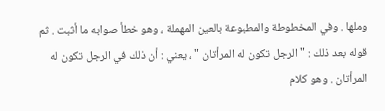وملها . وفي المخطوطة والمطبوعة بالعين المهملة ، وهو خطأ صوابه ما أثبت . ثم قوله بعد ذلك : " الرجل تكون له المرأتان " ، يعني : أن ذلك في الرجل تكون له المرأتان . وهو كلام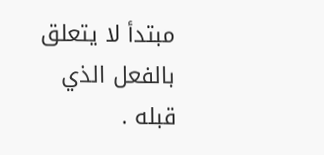مبتدأ لا يتعلق بالفعل الذي قبله .